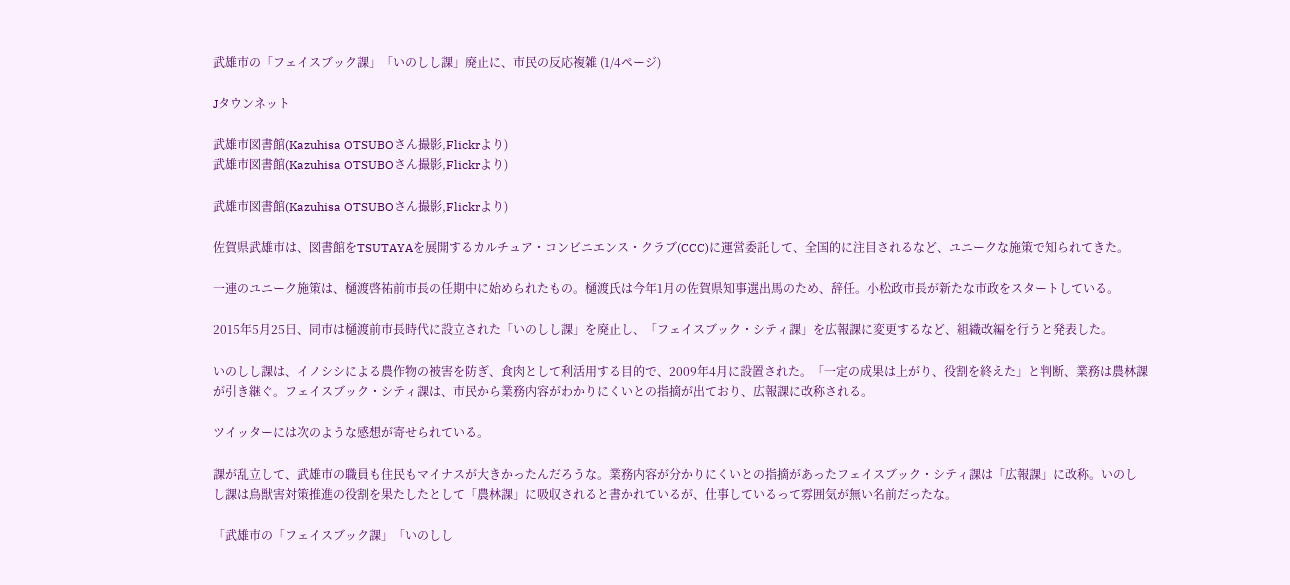武雄市の「フェイスブック課」「いのしし課」廃止に、市民の反応複雑 (1/4ページ)

Jタウンネット

武雄市図書館(Kazuhisa OTSUBOさん撮影,Flickrより)
武雄市図書館(Kazuhisa OTSUBOさん撮影,Flickrより)

武雄市図書館(Kazuhisa OTSUBOさん撮影,Flickrより)

佐賀県武雄市は、図書館をTSUTAYAを展開するカルチュア・コンビニエンス・クラブ(CCC)に運営委託して、全国的に注目されるなど、ユニークな施策で知られてきた。

一連のユニーク施策は、樋渡啓祐前市長の任期中に始められたもの。樋渡氏は今年1月の佐賀県知事選出馬のため、辞任。小松政市長が新たな市政をスタートしている。

2015年5月25日、同市は樋渡前市長時代に設立された「いのしし課」を廃止し、「フェイスブック・シティ課」を広報課に変更するなど、組織改編を行うと発表した。

いのしし課は、イノシシによる農作物の被害を防ぎ、食肉として利活用する目的で、2009年4月に設置された。「一定の成果は上がり、役割を終えた」と判断、業務は農林課が引き継ぐ。フェイスブック・シティ課は、市民から業務内容がわかりにくいとの指摘が出ており、広報課に改称される。

ツイッターには次のような感想が寄せられている。

課が乱立して、武雄市の職員も住民もマイナスが大きかったんだろうな。業務内容が分かりにくいとの指摘があったフェイスブック・シティ課は「広報課」に改称。いのしし課は鳥獣害対策推進の役割を果たしたとして「農林課」に吸収されると書かれているが、仕事しているって雰囲気が無い名前だったな。

「武雄市の「フェイスブック課」「いのしし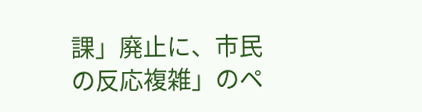課」廃止に、市民の反応複雑」のペ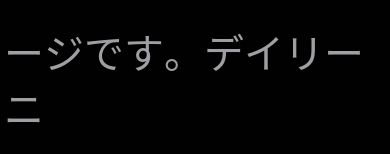ージです。デイリーニ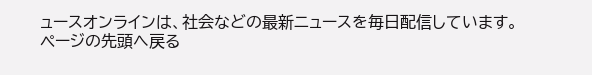ュースオンラインは、社会などの最新ニュースを毎日配信しています。
ページの先頭へ戻る